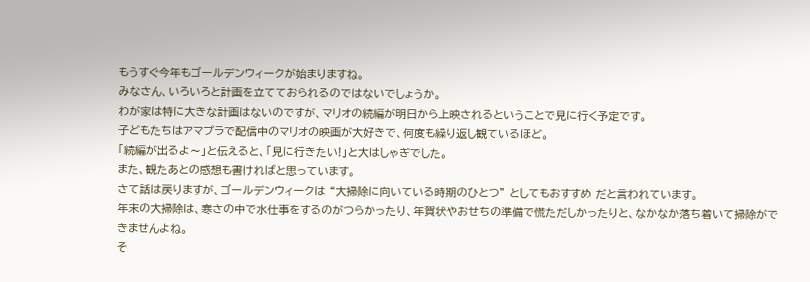もうすぐ今年もゴールデンウィークが始まりますね。
みなさん、いろいろと計画を立てておられるのではないでしょうか。
わが家は特に大きな計画はないのですが、マリオの続編が明日から上映されるということで見に行く予定です。
子どもたちはアマプラで配信中のマリオの映画が大好きで、何度も繰り返し観ているほど。
「続編が出るよ〜」と伝えると、「見に行きたい!」と大はしゃぎでした。
また、観たあとの感想も書ければと思っています。
さて話は戻りますが、ゴールデンウィークは “大掃除に向いている時期のひとつ” としてもおすすめ だと言われています。
年末の大掃除は、寒さの中で水仕事をするのがつらかったり、年賀状やおせちの準備で慌ただしかったりと、なかなか落ち着いて掃除ができませんよね。
そ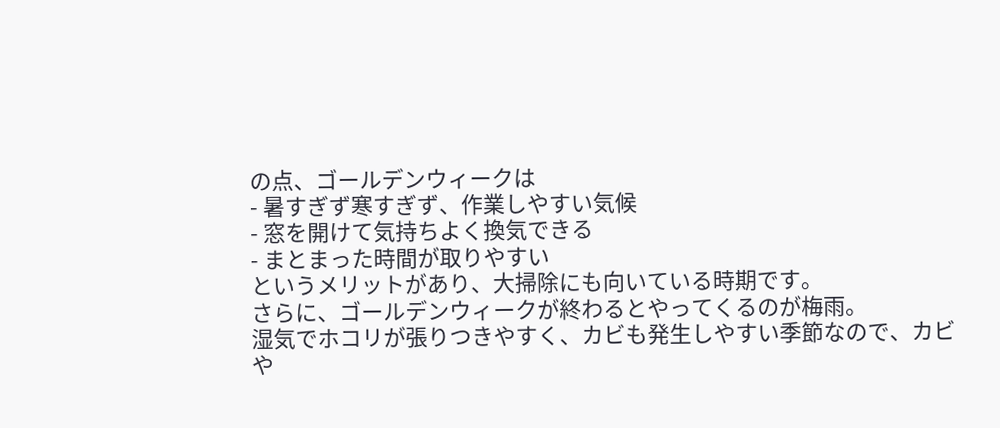の点、ゴールデンウィークは
- 暑すぎず寒すぎず、作業しやすい気候
- 窓を開けて気持ちよく換気できる
- まとまった時間が取りやすい
というメリットがあり、大掃除にも向いている時期です。
さらに、ゴールデンウィークが終わるとやってくるのが梅雨。
湿気でホコリが張りつきやすく、カビも発生しやすい季節なので、カビや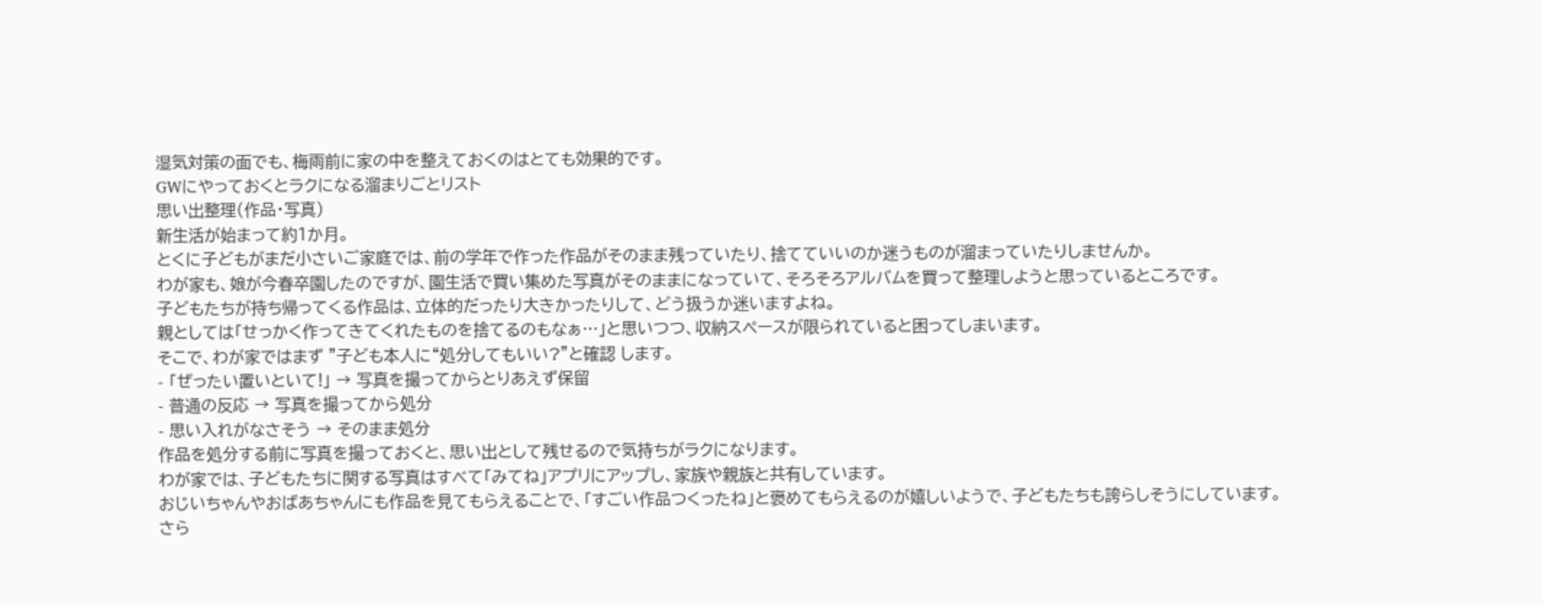湿気対策の面でも、梅雨前に家の中を整えておくのはとても効果的です。
GWにやっておくとラクになる溜まりごとリスト
思い出整理(作品・写真)
新生活が始まって約1か月。
とくに子どもがまだ小さいご家庭では、前の学年で作った作品がそのまま残っていたり、捨てていいのか迷うものが溜まっていたりしませんか。
わが家も、娘が今春卒園したのですが、園生活で買い集めた写真がそのままになっていて、そろそろアルバムを買って整理しようと思っているところです。
子どもたちが持ち帰ってくる作品は、立体的だったり大きかったりして、どう扱うか迷いますよね。
親としては「せっかく作ってきてくれたものを捨てるのもなぁ…」と思いつつ、収納スペースが限られていると困ってしまいます。
そこで、わが家ではまず ”子ども本人に“処分してもいい?”と確認 します。
- 「ぜったい置いといて!」 → 写真を撮ってからとりあえず保留
- 普通の反応 → 写真を撮ってから処分
- 思い入れがなさそう → そのまま処分
作品を処分する前に写真を撮っておくと、思い出として残せるので気持ちがラクになります。
わが家では、子どもたちに関する写真はすべて「みてね」アプリにアップし、家族や親族と共有しています。
おじいちゃんやおばあちゃんにも作品を見てもらえることで、「すごい作品つくったね」と褒めてもらえるのが嬉しいようで、子どもたちも誇らしそうにしています。
さら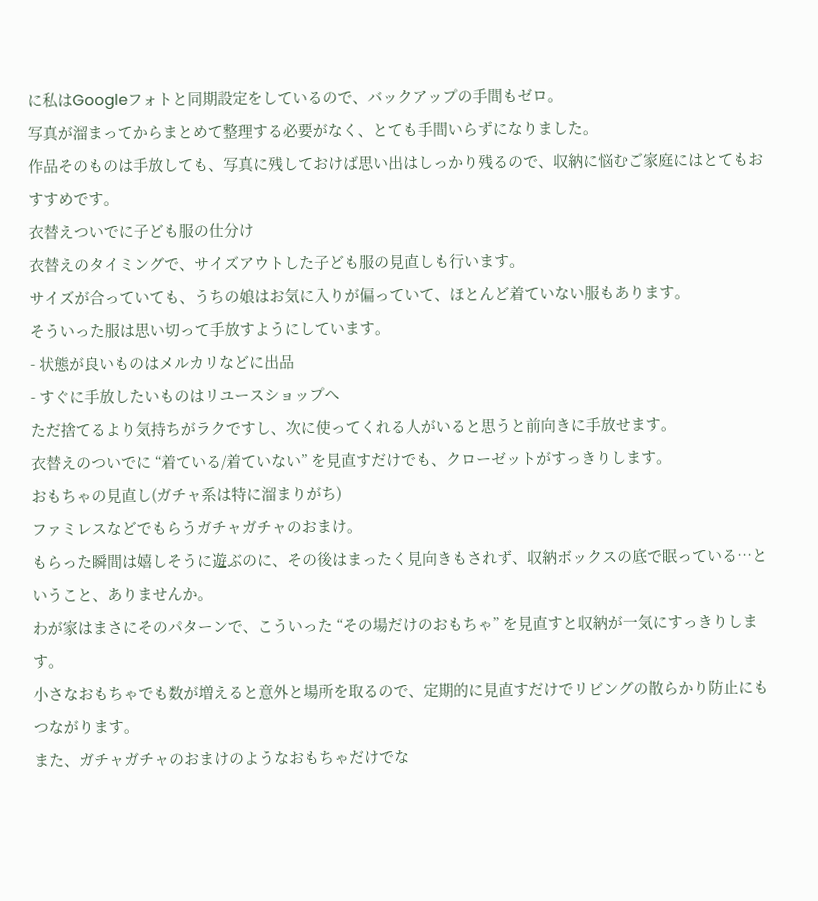に私はGoogleフォトと同期設定をしているので、バックアップの手間もゼロ。
写真が溜まってからまとめて整理する必要がなく、とても手間いらずになりました。
作品そのものは手放しても、写真に残しておけば思い出はしっかり残るので、収納に悩むご家庭にはとてもおすすめです。
衣替えついでに子ども服の仕分け
衣替えのタイミングで、サイズアウトした子ども服の見直しも行います。
サイズが合っていても、うちの娘はお気に入りが偏っていて、ほとんど着ていない服もあります。
そういった服は思い切って手放すようにしています。
- 状態が良いものはメルカリなどに出品
- すぐに手放したいものはリユースショップへ
ただ捨てるより気持ちがラクですし、次に使ってくれる人がいると思うと前向きに手放せます。
衣替えのついでに “着ている/着ていない” を見直すだけでも、クローゼットがすっきりします。
おもちゃの見直し(ガチャ系は特に溜まりがち)
ファミレスなどでもらうガチャガチャのおまけ。
もらった瞬間は嬉しそうに遊ぶのに、その後はまったく見向きもされず、収納ボックスの底で眠っている…ということ、ありませんか。
わが家はまさにそのパターンで、こういった “その場だけのおもちゃ” を見直すと収納が一気にすっきりします。
小さなおもちゃでも数が増えると意外と場所を取るので、定期的に見直すだけでリビングの散らかり防止にもつながります。
また、ガチャガチャのおまけのようなおもちゃだけでな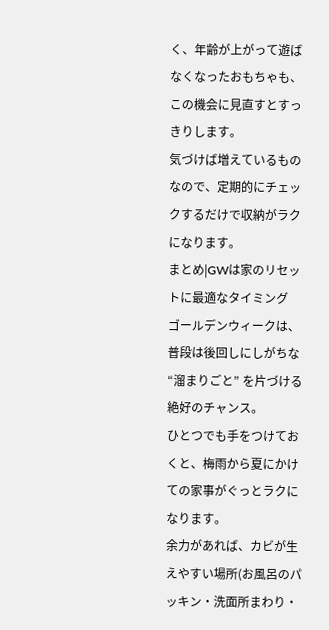く、年齢が上がって遊ばなくなったおもちゃも、この機会に見直すとすっきりします。
気づけば増えているものなので、定期的にチェックするだけで収納がラクになります。
まとめ|GWは家のリセットに最適なタイミング
ゴールデンウィークは、普段は後回しにしがちな “溜まりごと” を片づける絶好のチャンス。
ひとつでも手をつけておくと、梅雨から夏にかけての家事がぐっとラクになります。
余力があれば、カビが生えやすい場所(お風呂のパッキン・洗面所まわり・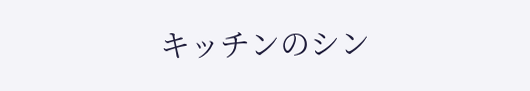キッチンのシン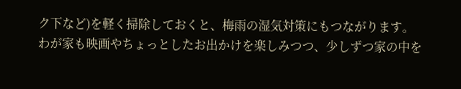ク下など)を軽く掃除しておくと、梅雨の湿気対策にもつながります。
わが家も映画やちょっとしたお出かけを楽しみつつ、少しずつ家の中を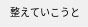整えていこうと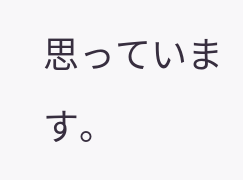思っています。